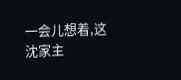一会儿想着,这沈家主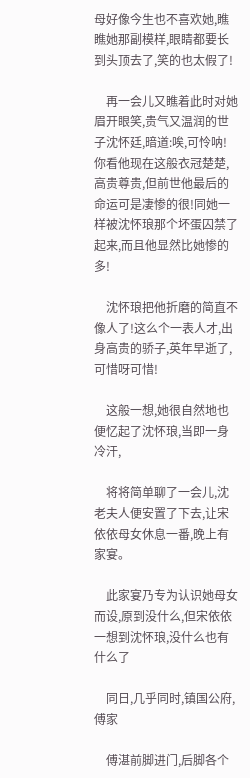母好像今生也不喜欢她,瞧瞧她那副模样,眼睛都要长到头顶去了,笑的也太假了!

    再一会儿又瞧着此时对她眉开眼笑,贵气又温润的世子沈怀廷,暗道:唉,可怜呐!你看他现在这般衣冠楚楚,高贵尊贵,但前世他最后的命运可是凄惨的很!同她一样被沈怀琅那个坏蛋囚禁了起来,而且他显然比她惨的多!

    沈怀琅把他折磨的简直不像人了!这么个一表人才,出身高贵的骄子,英年早逝了,可惜呀可惜!

    这般一想,她很自然地也便忆起了沈怀琅,当即一身冷汗,

    将将简单聊了一会儿,沈老夫人便安置了下去,让宋依依母女休息一番,晚上有家宴。

    此家宴乃专为认识她母女而设,原到没什么,但宋依依一想到沈怀琅,没什么也有什么了

    同日,几乎同时,镇国公府,傅家

    傅湛前脚进门,后脚各个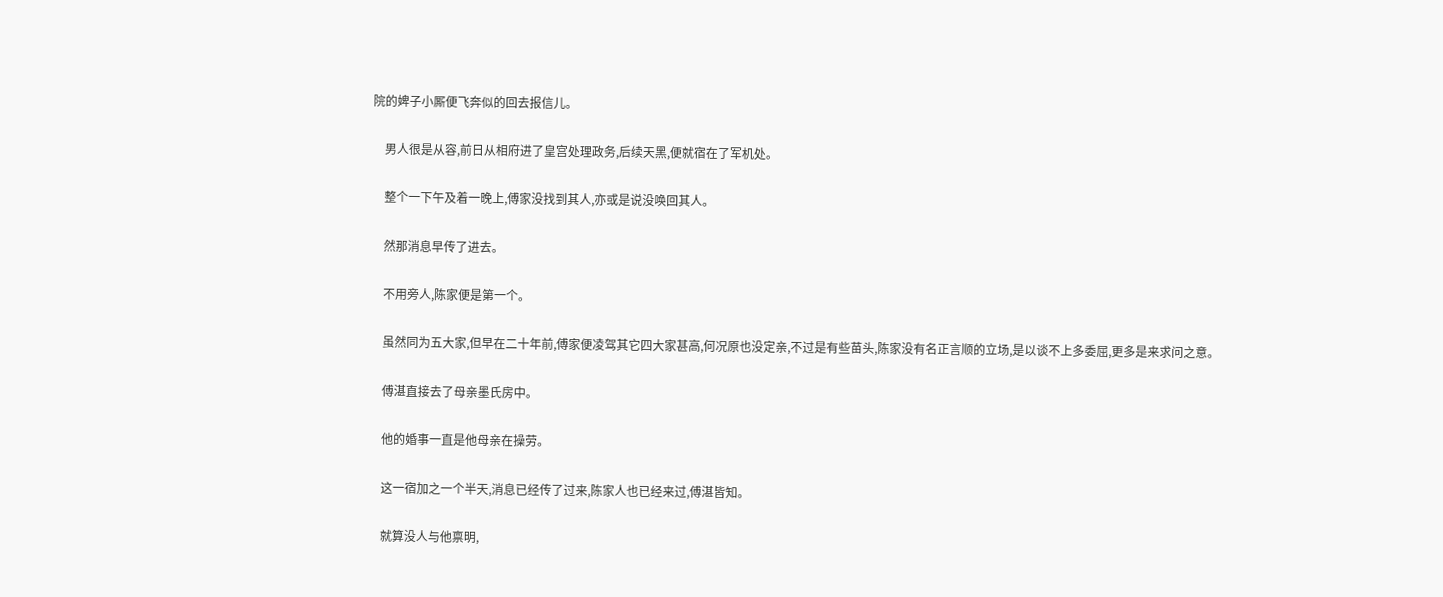院的婢子小厮便飞奔似的回去报信儿。

    男人很是从容,前日从相府进了皇宫处理政务,后续天黑,便就宿在了军机处。

    整个一下午及着一晚上,傅家没找到其人,亦或是说没唤回其人。

    然那消息早传了进去。

    不用旁人,陈家便是第一个。

    虽然同为五大家,但早在二十年前,傅家便凌驾其它四大家甚高,何况原也没定亲,不过是有些苗头,陈家没有名正言顺的立场,是以谈不上多委屈,更多是来求问之意。

    傅湛直接去了母亲墨氏房中。

    他的婚事一直是他母亲在操劳。

    这一宿加之一个半天,消息已经传了过来,陈家人也已经来过,傅湛皆知。

    就算没人与他禀明,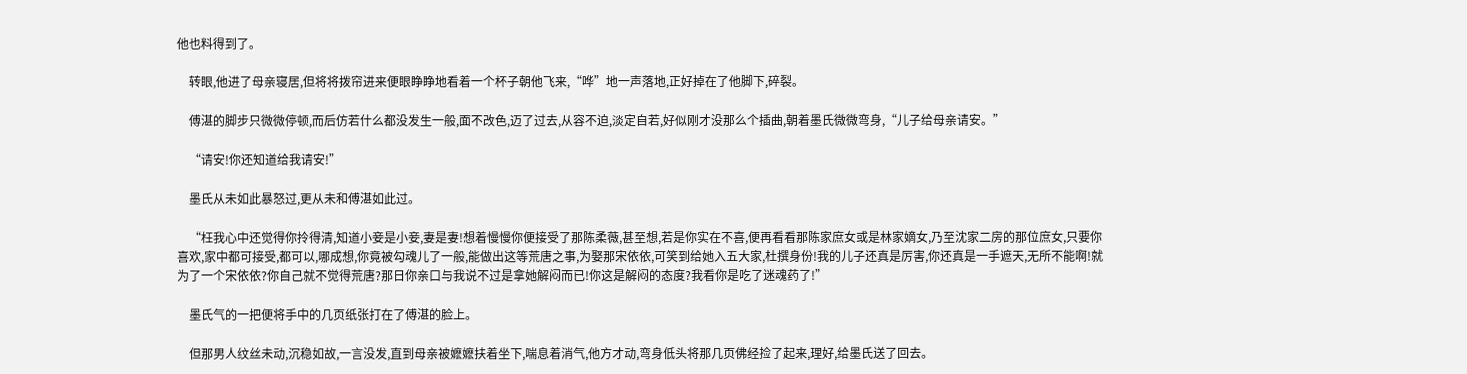他也料得到了。

    转眼,他进了母亲寝居,但将将拨帘进来便眼睁睁地看着一个杯子朝他飞来,“哗”地一声落地,正好掉在了他脚下,碎裂。

    傅湛的脚步只微微停顿,而后仿若什么都没发生一般,面不改色,迈了过去,从容不迫,淡定自若,好似刚才没那么个插曲,朝着墨氏微微弯身,“儿子给母亲请安。”

    “请安!你还知道给我请安!”

    墨氏从未如此暴怒过,更从未和傅湛如此过。

    “枉我心中还觉得你拎得清,知道小妾是小妾,妻是妻!想着慢慢你便接受了那陈柔薇,甚至想,若是你实在不喜,便再看看那陈家庶女或是林家嫡女,乃至沈家二房的那位庶女,只要你喜欢,家中都可接受,都可以,哪成想,你竟被勾魂儿了一般,能做出这等荒唐之事,为娶那宋依依,可笑到给她入五大家,杜撰身份!我的儿子还真是厉害,你还真是一手遮天,无所不能啊!就为了一个宋依依?你自己就不觉得荒唐?那日你亲口与我说不过是拿她解闷而已!你这是解闷的态度?我看你是吃了迷魂药了!”

    墨氏气的一把便将手中的几页纸张打在了傅湛的脸上。

    但那男人纹丝未动,沉稳如故,一言没发,直到母亲被嬷嬷扶着坐下,喘息着消气,他方才动,弯身低头将那几页佛经捡了起来,理好,给墨氏送了回去。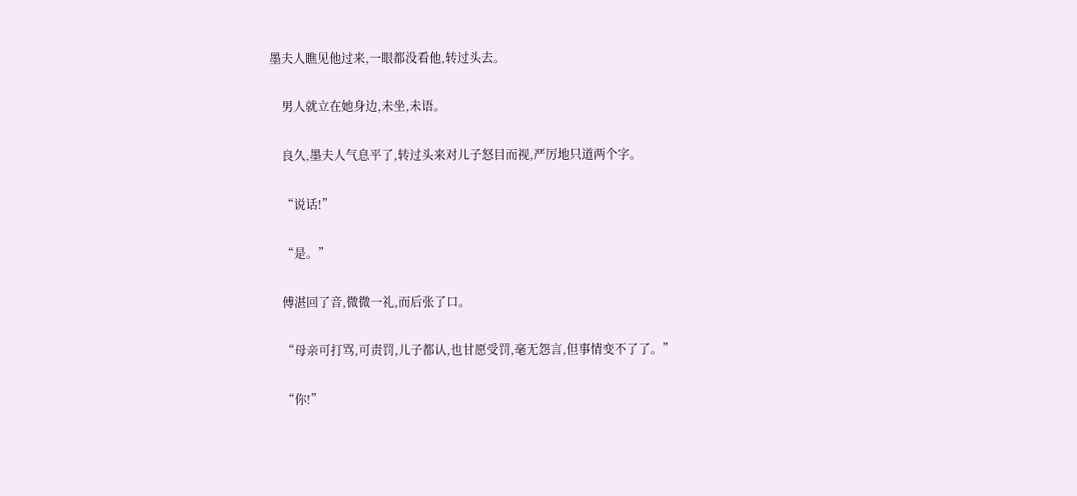墨夫人瞧见他过来,一眼都没看他,转过头去。

    男人就立在她身边,未坐,未语。

    良久,墨夫人气息平了,转过头来对儿子怒目而视,严厉地只道两个字。

    “说话!”

    “是。”

    傅湛回了音,微微一礼,而后张了口。

    “母亲可打骂,可责罚,儿子都认,也甘愿受罚,毫无怨言,但事情变不了了。”

    “你!”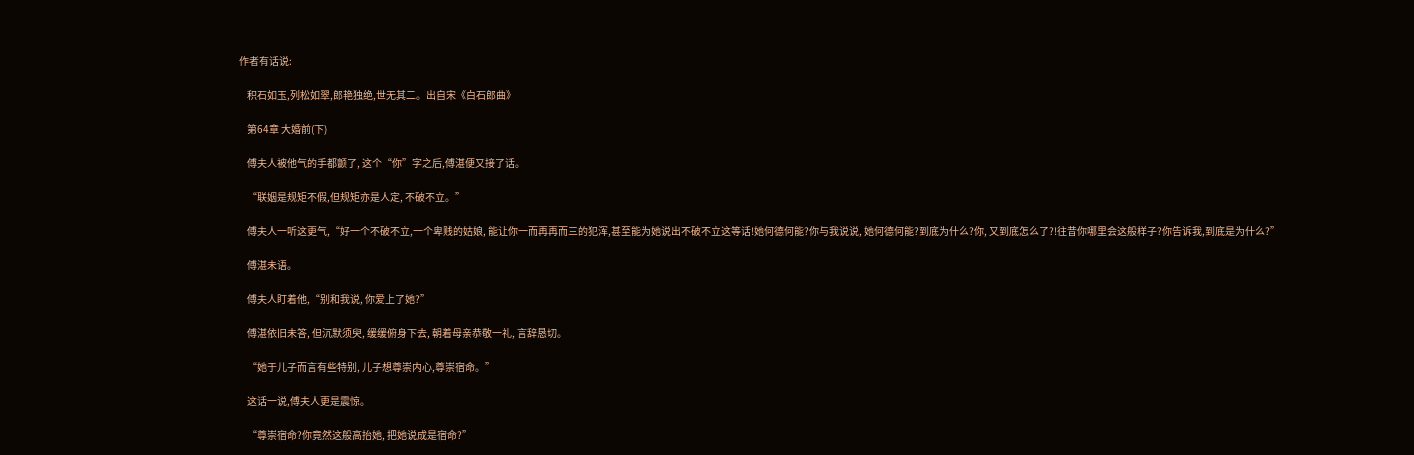作者有话说:

    积石如玉,列松如翠,郎艳独绝,世无其二。出自宋《白石郎曲》

    第64章 大婚前(下)

    傅夫人被他气的手都颤了, 这个“你”字之后,傅湛便又接了话。

    “联姻是规矩不假,但规矩亦是人定, 不破不立。”

    傅夫人一听这更气,“好一个不破不立,一个卑贱的姑娘, 能让你一而再再而三的犯浑,甚至能为她说出不破不立这等话!她何德何能?你与我说说, 她何德何能?到底为什么?你, 又到底怎么了?!往昔你哪里会这般样子?你告诉我,到底是为什么?”

    傅湛未语。

    傅夫人盯着他,“别和我说, 你爱上了她?”

    傅湛依旧未答, 但沉默须臾, 缓缓俯身下去, 朝着母亲恭敬一礼, 言辞恳切。

    “她于儿子而言有些特别, 儿子想尊崇内心,尊崇宿命。”

    这话一说,傅夫人更是震惊。

    “尊崇宿命?你竟然这般高抬她, 把她说成是宿命?”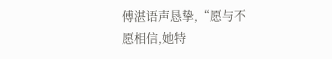傅湛语声恳挚,“愿与不愿相信,她特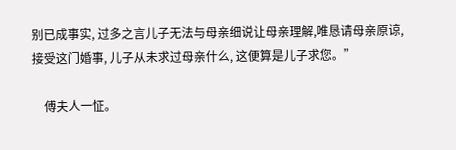别已成事实, 过多之言儿子无法与母亲细说让母亲理解,唯恳请母亲原谅, 接受这门婚事, 儿子从未求过母亲什么, 这便算是儿子求您。”

    傅夫人一怔。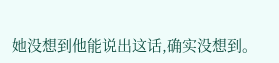她没想到他能说出这话,确实没想到。